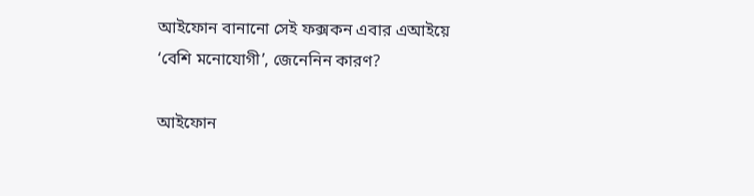আইফোন বানানো সেই ফক্সকন এবার এআইয়ে ‘বেশি মনোযোগী’, জেনেনিন কারণ?

আইফোন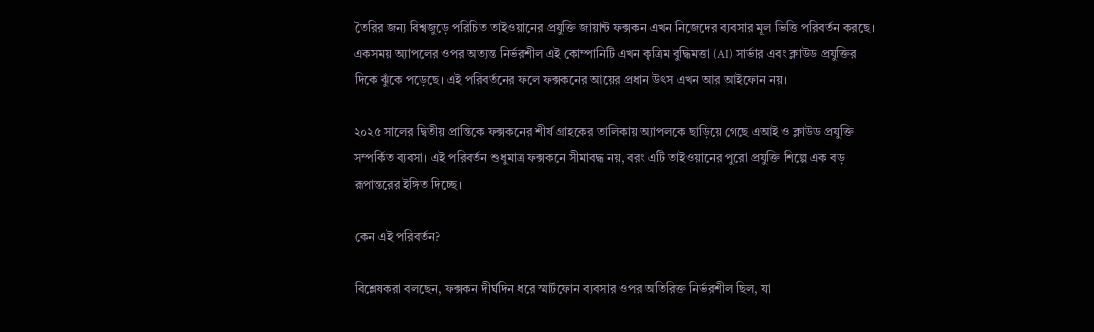তৈরির জন্য বিশ্বজুড়ে পরিচিত তাইওয়ানের প্রযুক্তি জায়ান্ট ফক্সকন এখন নিজেদের ব্যবসার মূল ভিত্তি পরিবর্তন করছে। একসময় অ্যাপলের ওপর অত্যন্ত নির্ভরশীল এই কোম্পানিটি এখন কৃত্রিম বুদ্ধিমত্তা (AI) সার্ভার এবং ক্লাউড প্রযুক্তির দিকে ঝুঁকে পড়েছে। এই পরিবর্তনের ফলে ফক্সকনের আয়ের প্রধান উৎস এখন আর আইফোন নয়।

২০২৫ সালের দ্বিতীয় প্রান্তিকে ফক্সকনের শীর্ষ গ্রাহকের তালিকায় অ্যাপলকে ছাড়িয়ে গেছে এআই ও ক্লাউড প্রযুক্তি সম্পর্কিত ব্যবসা। এই পরিবর্তন শুধুমাত্র ফক্সকনে সীমাবদ্ধ নয়, বরং এটি তাইওয়ানের পুরো প্রযুক্তি শিল্পে এক বড় রূপান্তরের ইঙ্গিত দিচ্ছে।

কেন এই পরিবর্তন?

বিশ্লেষকরা বলছেন, ফক্সকন দীর্ঘদিন ধরে স্মার্টফোন ব্যবসার ওপর অতিরিক্ত নির্ভরশীল ছিল, যা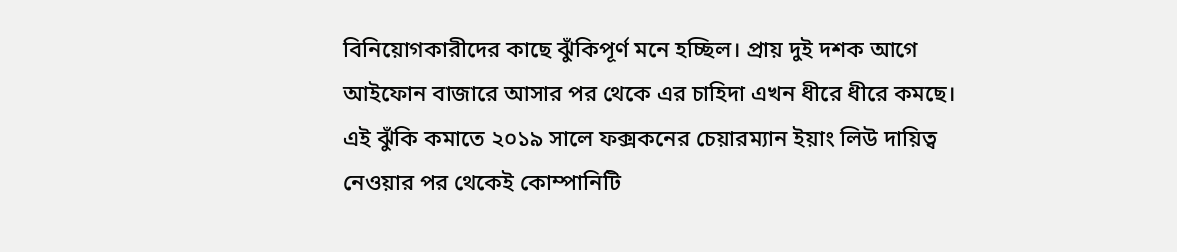বিনিয়োগকারীদের কাছে ঝুঁকিপূর্ণ মনে হচ্ছিল। প্রায় দুই দশক আগে আইফোন বাজারে আসার পর থেকে এর চাহিদা এখন ধীরে ধীরে কমছে। এই ঝুঁকি কমাতে ২০১৯ সালে ফক্সকনের চেয়ারম্যান ইয়াং লিউ দায়িত্ব নেওয়ার পর থেকেই কোম্পানিটি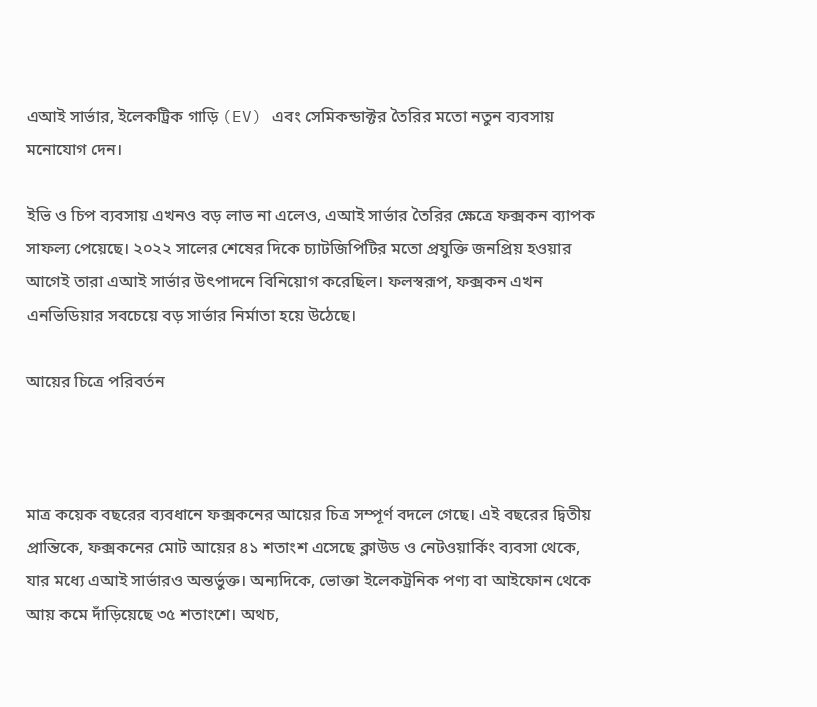এআই সার্ভার, ইলেকট্রিক গাড়ি (EV) এবং সেমিকন্ডাক্টর তৈরির মতো নতুন ব্যবসায় মনোযোগ দেন।

ইভি ও চিপ ব্যবসায় এখনও বড় লাভ না এলেও, এআই সার্ভার তৈরির ক্ষেত্রে ফক্সকন ব্যাপক সাফল্য পেয়েছে। ২০২২ সালের শেষের দিকে চ্যাটজিপিটির মতো প্রযুক্তি জনপ্রিয় হওয়ার আগেই তারা এআই সার্ভার উৎপাদনে বিনিয়োগ করেছিল। ফলস্বরূপ, ফক্সকন এখন এনভিডিয়ার সবচেয়ে বড় সার্ভার নির্মাতা হয়ে উঠেছে।

আয়ের চিত্রে পরিবর্তন



মাত্র কয়েক বছরের ব্যবধানে ফক্সকনের আয়ের চিত্র সম্পূর্ণ বদলে গেছে। এই বছরের দ্বিতীয় প্রান্তিকে, ফক্সকনের মোট আয়ের ৪১ শতাংশ এসেছে ক্লাউড ও নেটওয়ার্কিং ব্যবসা থেকে, যার মধ্যে এআই সার্ভারও অন্তর্ভুক্ত। অন্যদিকে, ভোক্তা ইলেকট্রনিক পণ্য বা আইফোন থেকে আয় কমে দাঁড়িয়েছে ৩৫ শতাংশে। অথচ,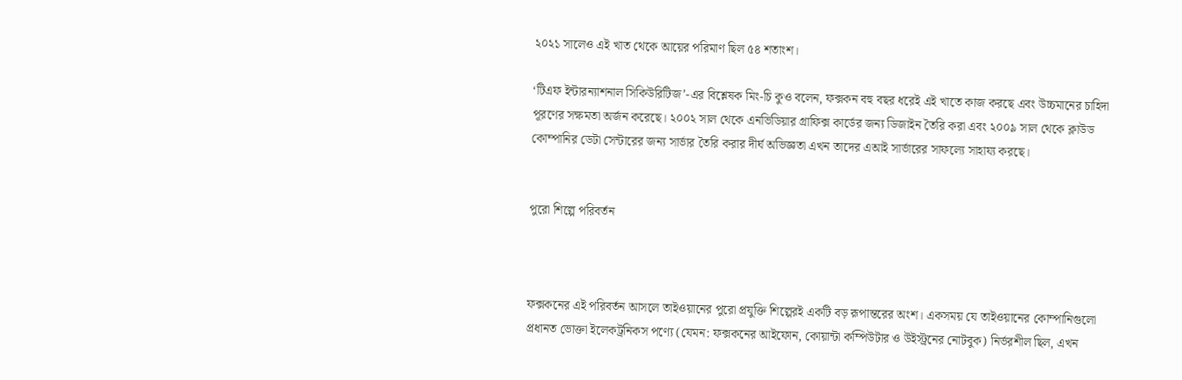২০২১ সালেও এই খাত থেকে আয়ের পরিমাণ ছিল ৫৪ শতাংশ।

‘টিএফ ইন্টারন্যাশনাল সিকিউরিটিজ’-এর বিশ্লেষক মিং-চি কুও বলেন, ফক্সকন বহু বছর ধরেই এই খাতে কাজ করছে এবং উচ্চমানের চাহিদা পূরণের সক্ষমতা অর্জন করেছে। ২০০২ সাল থেকে এনভিডিয়ার গ্রাফিক্স কার্ডের জন্য ডিজাইন তৈরি করা এবং ২০০৯ সাল থেকে ক্লাউড কোম্পানির ডেটা সেন্টারের জন্য সার্ভার তৈরি করার দীর্ঘ অভিজ্ঞতা এখন তাদের এআই সার্ভারের সাফল্যে সাহায্য করছে।


পুরো শিল্পে পরিবর্তন



ফক্সকনের এই পরিবর্তন আসলে তাইওয়ানের পুরো প্রযুক্তি শিল্পেরই একটি বড় রূপান্তরের অংশ। একসময় যে তাইওয়ানের কোম্পানিগুলো প্রধানত ভোক্তা ইলেকট্রনিকস পণ্যে (যেমন: ফক্সকনের আইফোন, কোয়ান্টা কম্পিউটার ও উইস্ট্রনের নোটবুক) নির্ভরশীল ছিল, এখন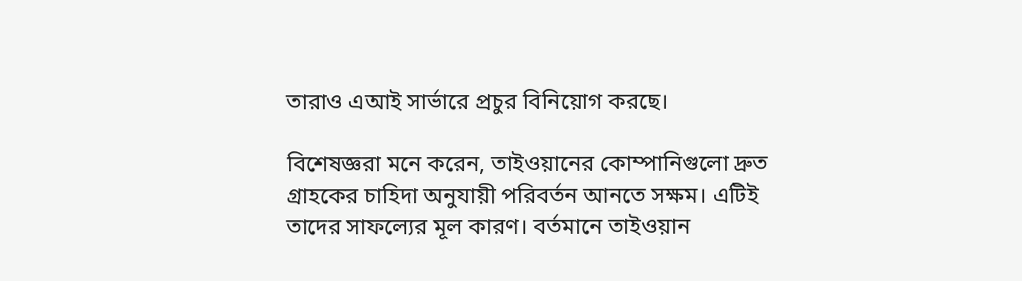তারাও এআই সার্ভারে প্রচুর বিনিয়োগ করছে।

বিশেষজ্ঞরা মনে করেন, তাইওয়ানের কোম্পানিগুলো দ্রুত গ্রাহকের চাহিদা অনুযায়ী পরিবর্তন আনতে সক্ষম। এটিই তাদের সাফল্যের মূল কারণ। বর্তমানে তাইওয়ান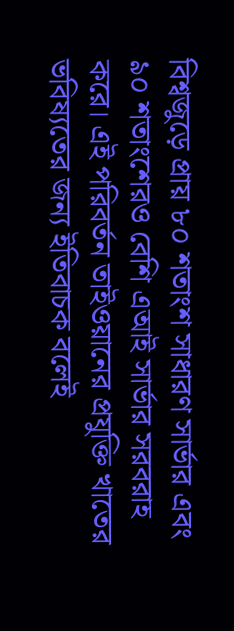বিশ্বজুড়ে প্রায় ৮০ শতাংশ সাধারণ সার্ভার এবং ৯০ শতাংশেরও বেশি এআই সার্ভার সরবরাহ করে। এই পরিবর্তন তাইওয়ানের প্রযুক্তি খাতের ভবিষ্যতের জন্য ইতিবাচক বলেই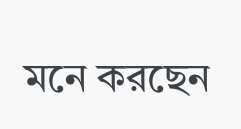মনে করছেন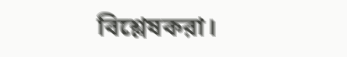বিশ্লেষকরা।